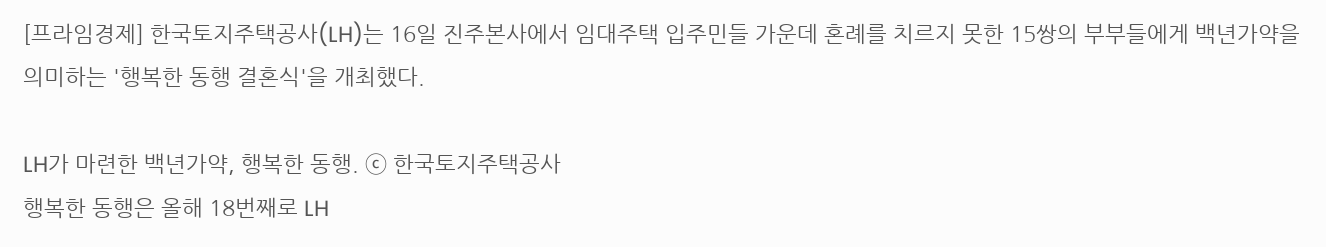[프라임경제] 한국토지주택공사(LH)는 16일 진주본사에서 임대주택 입주민들 가운데 혼례를 치르지 못한 15쌍의 부부들에게 백년가약을 의미하는 '행복한 동행 결혼식'을 개최했다.

LH가 마련한 백년가약, 행복한 동행. ⓒ 한국토지주택공사
행복한 동행은 올해 18번째로 LH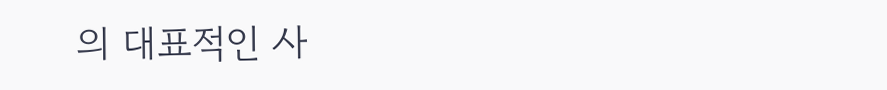의 대표적인 사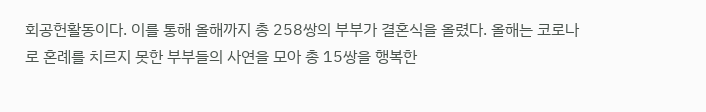회공헌활동이다. 이를 통해 올해까지 총 258쌍의 부부가 결혼식을 올렸다. 올해는 코로나로 혼례를 치르지 못한 부부들의 사연을 모아 총 15쌍을 행복한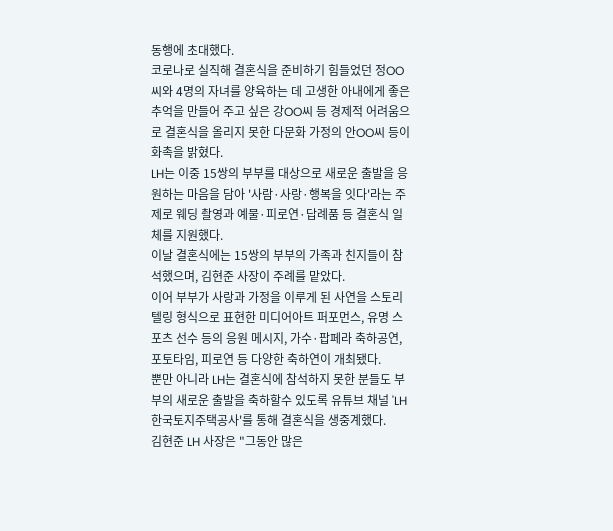동행에 초대했다.
코로나로 실직해 결혼식을 준비하기 힘들었던 정OO씨와 4명의 자녀를 양육하는 데 고생한 아내에게 좋은 추억을 만들어 주고 싶은 강OO씨 등 경제적 어려움으로 결혼식을 올리지 못한 다문화 가정의 안OO씨 등이 화촉을 밝혔다.
LH는 이중 15쌍의 부부를 대상으로 새로운 출발을 응원하는 마음을 담아 '사람·사랑·행복을 잇다'라는 주제로 웨딩 촬영과 예물·피로연·답례품 등 결혼식 일체를 지원했다.
이날 결혼식에는 15쌍의 부부의 가족과 친지들이 참석했으며, 김현준 사장이 주례를 맡았다.
이어 부부가 사랑과 가정을 이루게 된 사연을 스토리텔링 형식으로 표현한 미디어아트 퍼포먼스, 유명 스포츠 선수 등의 응원 메시지, 가수·팝페라 축하공연, 포토타임, 피로연 등 다양한 축하연이 개최됐다.
뿐만 아니라 LH는 결혼식에 참석하지 못한 분들도 부부의 새로운 출발을 축하할수 있도록 유튜브 채널 'LH 한국토지주택공사'를 통해 결혼식을 생중계했다.
김현준 LH 사장은 "그동안 많은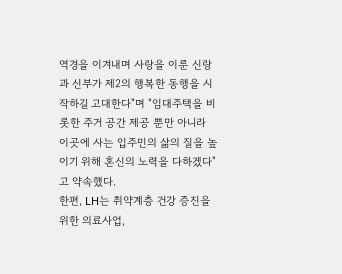역경을 이겨내며 사랑을 이룬 신랑과 신부가 제2의 행복한 동행을 시작하길 고대한다"며 "임대주택을 비롯한 주거 공간 제공 뿐만 아니라 이곳에 사는 입주민의 삶의 질을 높이기 위해 혼신의 노력을 다하겠다"고 약속했다.
한편, LH는 취약계층 건강 증진을 위한 의료사업,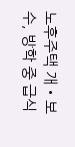노후주택 개‧보수, 방학 중 급식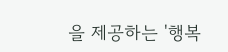을 제공하는 '행복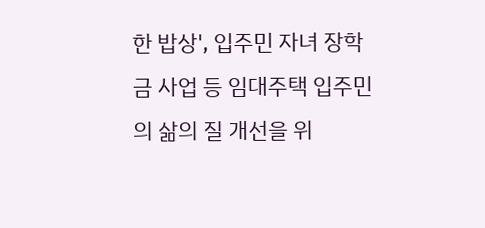한 밥상', 입주민 자녀 장학금 사업 등 임대주택 입주민의 삶의 질 개선을 위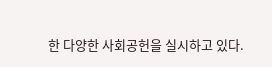한 다양한 사회공헌을 실시하고 있다.